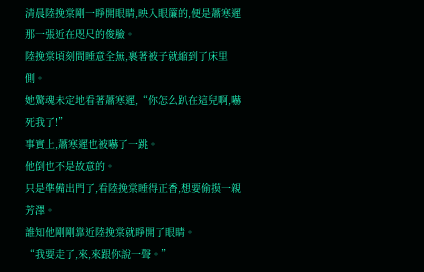清晨陸挽棠剛一睜開眼睛,映入眼簾的,便是蕭寒遲那一張近在咫尺的俊臉。
陸挽棠頃刻間睡意全無,裹著被子就縮到了床里側。
她驚魂未定地看著蕭寒遲,“你怎么趴在這兒啊,嚇死我了!”
事實上,蕭寒遲也被嚇了一跳。
他倒也不是故意的。
只是準備出門了,看陸挽棠睡得正香,想要偷摸一親芳澤。
誰知他剛剛靠近陸挽棠就睜開了眼睛。
“我要走了,來,來跟你說一聲。”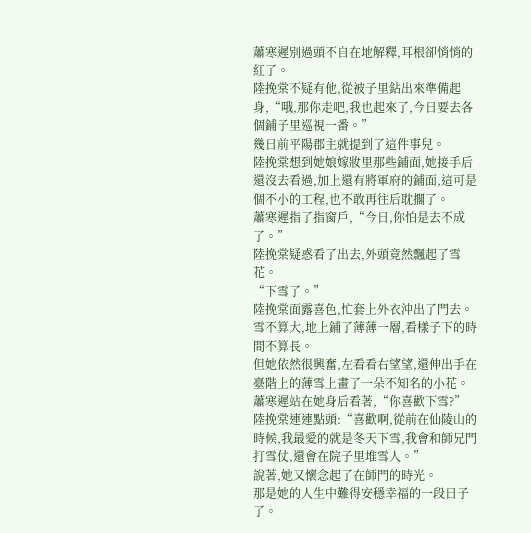蕭寒遲別過頭不自在地解釋,耳根卻悄悄的紅了。
陸挽棠不疑有他,從被子里鉆出來準備起身,“哦,那你走吧,我也起來了,今日要去各個鋪子里巡視一番。”
幾日前平陽郡主就提到了這件事兒。
陸挽棠想到她娘嫁妝里那些鋪面,她接手后還沒去看過,加上還有將軍府的鋪面,這可是個不小的工程,也不敢再往后耽擱了。
蕭寒遲指了指窗戶,“今日,你怕是去不成了。”
陸挽棠疑惑看了出去,外頭竟然飄起了雪花。
“下雪了。”
陸挽棠面露喜色,忙套上外衣沖出了門去。
雪不算大,地上鋪了薄薄一層,看樣子下的時間不算長。
但她依然很興奮,左看看右望望,還伸出手在臺階上的薄雪上畫了一朵不知名的小花。
蕭寒遲站在她身后看著,“你喜歡下雪?”
陸挽棠連連點頭:“喜歡啊,從前在仙陵山的時候,我最愛的就是冬天下雪,我會和師兄門打雪仗,還會在院子里堆雪人。”
說著,她又懷念起了在師門的時光。
那是她的人生中難得安穩幸福的一段日子了。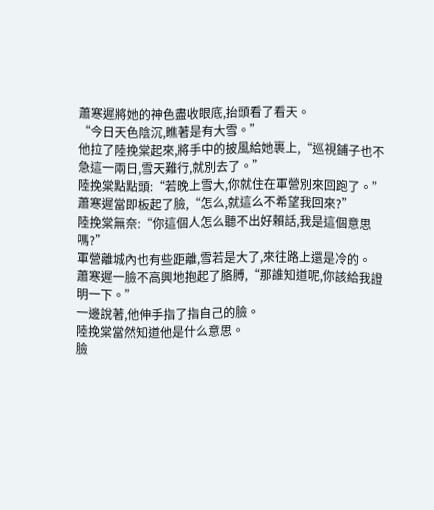蕭寒遲將她的神色盡收眼底,抬頭看了看天。
“今日天色陰沉,瞧著是有大雪。”
他拉了陸挽棠起來,將手中的披風給她裹上,“巡視鋪子也不急這一兩日,雪天難行,就別去了。”
陸挽棠點點頭:“若晚上雪大,你就住在軍營別來回跑了。”
蕭寒遲當即板起了臉,“怎么,就這么不希望我回來?”
陸挽棠無奈:“你這個人怎么聽不出好賴話,我是這個意思嗎?”
軍營離城內也有些距離,雪若是大了,來往路上還是冷的。
蕭寒遲一臉不高興地抱起了胳膊,“那誰知道呢,你該給我證明一下。”
一邊說著,他伸手指了指自己的臉。
陸挽棠當然知道他是什么意思。
臉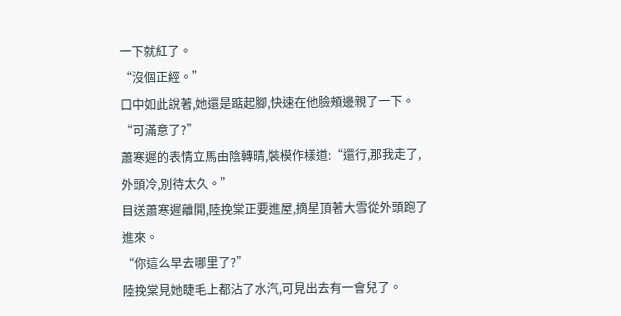一下就紅了。
“沒個正經。”
口中如此說著,她還是踮起腳,快速在他臉頰邊親了一下。
“可滿意了?”
蕭寒遲的表情立馬由陰轉晴,裝模作樣道:“還行,那我走了,外頭冷,別待太久。”
目送蕭寒遲離開,陸挽棠正要進屋,摘星頂著大雪從外頭跑了進來。
“你這么早去哪里了?”
陸挽棠見她睫毛上都沾了水汽,可見出去有一會兒了。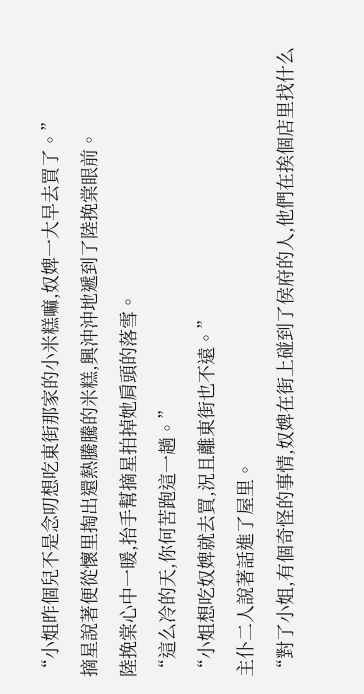“小姐昨個兒不是念叨想吃東街那家的小米糕嘛,奴婢一大早去買了。”
摘星說著便從懷里掏出還熱騰騰的米糕,興沖沖地遞到了陸挽棠眼前。
陸挽棠心中一暖,抬手幫摘星拍掉她肩頭的落雪。
“這么冷的天,你何苦跑這一趟。”
“小姐想吃奴婢就去買,況且離東街也不遠。”
主仆二人說著話進了屋里。
“對了小姐,有個奇怪的事情,奴婢在街上碰到了侯府的人,他們在挨個店里找什么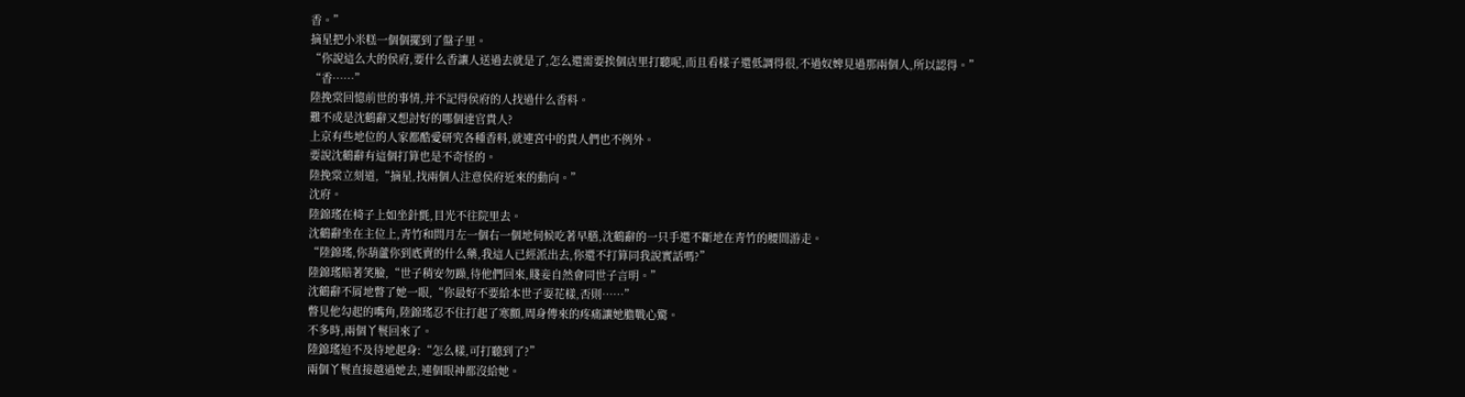香。”
摘星把小米糕一個個擺到了盤子里。
“你說這么大的侯府,要什么香讓人送過去就是了,怎么還需要挨個店里打聽呢,而且看樣子還低調得很,不過奴婢見過那兩個人,所以認得。”
“香……”
陸挽棠回憶前世的事情,并不記得侯府的人找過什么香料。
難不成是沈鶴辭又想討好的哪個達官貴人?
上京有些地位的人家都酷愛研究各種香料,就連宮中的貴人們也不例外。
要說沈鶴辭有這個打算也是不奇怪的。
陸挽棠立刻道,“摘星,找兩個人注意侯府近來的動向。”
沈府。
陸錦瑤在椅子上如坐針氈,目光不往院里去。
沈鶴辭坐在主位上,青竹和問月左一個右一個地伺候吃著早膳,沈鶴辭的一只手還不斷地在青竹的腰間游走。
“陸錦瑤,你葫蘆你到底賣的什么藥,我這人已經派出去,你還不打算同我說實話嗎?”
陸錦瑤賠著笑臉,“世子稍安勿躁,待他們回來,賤妾自然會同世子言明。”
沈鶴辭不屑地瞥了她一眼,“你最好不要給本世子耍花樣,否則……”
瞥見他勾起的嘴角,陸錦瑤忍不住打起了寒顫,周身傳來的疼痛讓她膽戰心驚。
不多時,兩個丫鬟回來了。
陸錦瑤迫不及待地起身:“怎么樣,可打聽到了?”
兩個丫鬟直接越過她去,連個眼神都沒給她。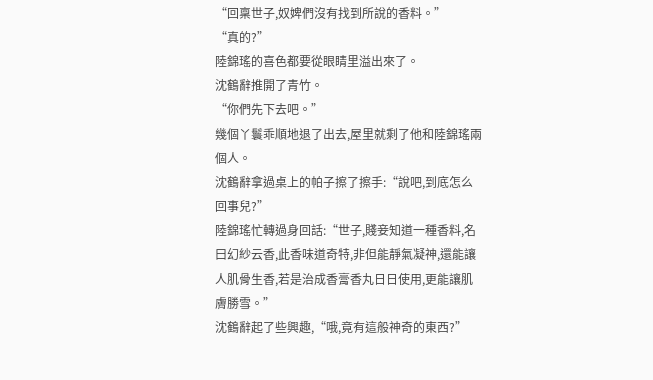“回稟世子,奴婢們沒有找到所說的香料。”
“真的?”
陸錦瑤的喜色都要從眼睛里溢出來了。
沈鶴辭推開了青竹。
“你們先下去吧。”
幾個丫鬟乖順地退了出去,屋里就剩了他和陸錦瑤兩個人。
沈鶴辭拿過桌上的帕子擦了擦手:“說吧,到底怎么回事兒?”
陸錦瑤忙轉過身回話:“世子,賤妾知道一種香料,名曰幻紗云香,此香味道奇特,非但能靜氣凝神,還能讓人肌骨生香,若是治成香膏香丸日日使用,更能讓肌膚勝雪。”
沈鶴辭起了些興趣,“哦,竟有這般神奇的東西?”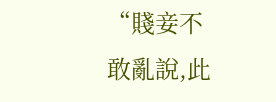“賤妾不敢亂說,此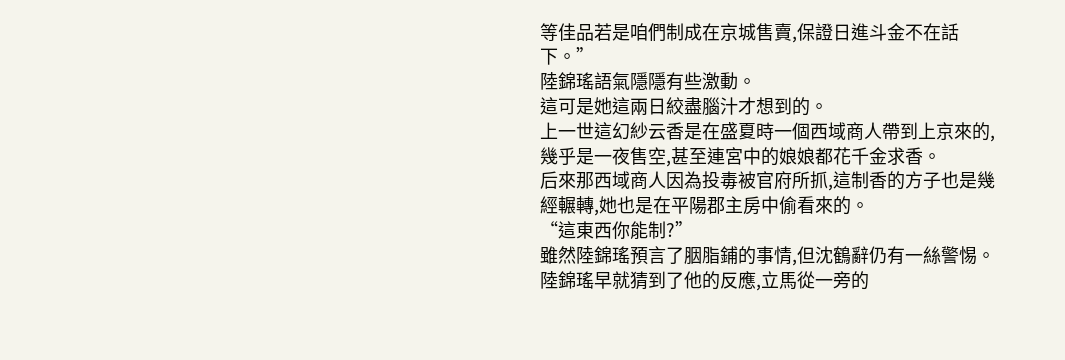等佳品若是咱們制成在京城售賣,保證日進斗金不在話下。”
陸錦瑤語氣隱隱有些激動。
這可是她這兩日絞盡腦汁才想到的。
上一世這幻紗云香是在盛夏時一個西域商人帶到上京來的,幾乎是一夜售空,甚至連宮中的娘娘都花千金求香。
后來那西域商人因為投毒被官府所抓,這制香的方子也是幾經輾轉,她也是在平陽郡主房中偷看來的。
“這東西你能制?”
雖然陸錦瑤預言了胭脂鋪的事情,但沈鶴辭仍有一絲警惕。
陸錦瑤早就猜到了他的反應,立馬從一旁的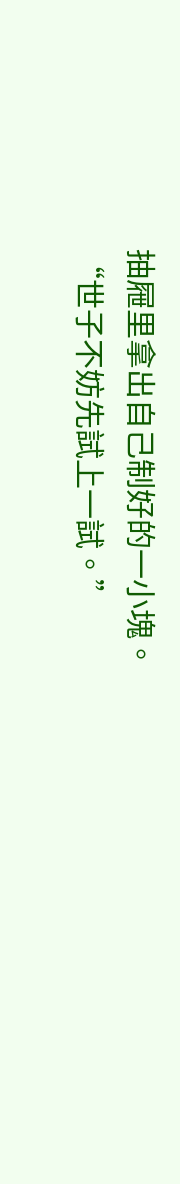抽屜里拿出自己制好的一小塊。
“世子不妨先試上一試。”